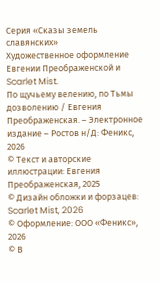Серия «Сказы земель славянских»
Художественное оформление Евгении Преображенской и Scarlet Mist.
По щучьему велению, по Тьмы дозволению / Евгения Преображенская. – Электронное издание – Ростов н/Д: Феникс, 2026
© Текст и авторские иллюстрации: Евгения Преображенская, 2025
© Дизайн обложки и форзацев: Scarlet Mist, 2026
© Оформление: ООО «Феникс», 2026
© В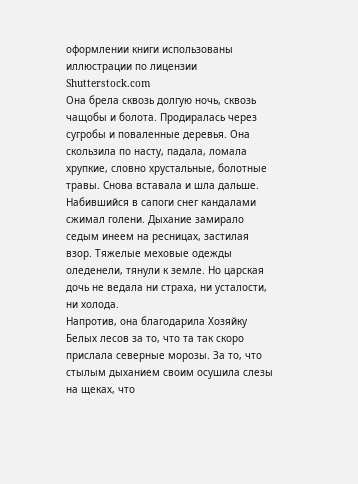оформлении книги использованы иллюстрации по лицензии Shutterstock.com
Она брела сквозь долгую ночь, сквозь чащобы и болота. Продиралась через сугробы и поваленные деревья. Она скользила по насту, падала, ломала хрупкие, словно хрустальные, болотные травы. Снова вставала и шла дальше.
Набившийся в сапоги снег кандалами сжимал голени. Дыхание замирало седым инеем на ресницах, застилая взор. Тяжелые меховые одежды оледенели, тянули к земле. Но царская дочь не ведала ни страха, ни усталости, ни холода.
Напротив, она благодарила Хозяйку Белых лесов за то, что та так скоро прислала северные морозы. За то, что стылым дыханием своим осушила слезы на щеках, что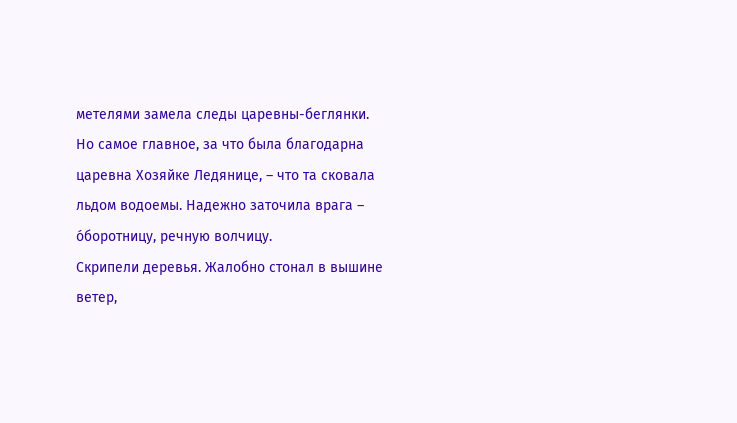метелями замела следы царевны-беглянки.
Но самое главное, за что была благодарна царевна Хозяйке Ледянице, – что та сковала льдом водоемы. Надежно заточила врага – о́боротницу, речную волчицу.
Скрипели деревья. Жалобно стонал в вышине ветер,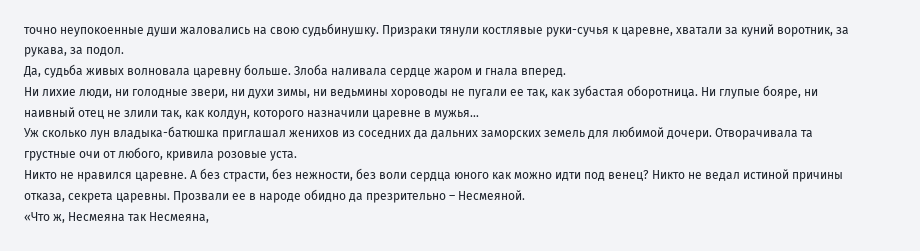точно неупокоенные души жаловались на свою судьбинушку. Призраки тянули костлявые руки-сучья к царевне, хватали за куний воротник, за рукава, за подол.
Да, судьба живых волновала царевну больше. Злоба наливала сердце жаром и гнала вперед.
Ни лихие люди, ни голодные звери, ни духи зимы, ни ведьмины хороводы не пугали ее так, как зубастая оборотница. Ни глупые бояре, ни наивный отец не злили так, как колдун, которого назначили царевне в мужья…
Уж сколько лун владыка-батюшка приглашал женихов из соседних да дальних заморских земель для любимой дочери. Отворачивала та грустные очи от любого, кривила розовые уста.
Никто не нравился царевне. А без страсти, без нежности, без воли сердца юного как можно идти под венец? Никто не ведал истиной причины отказа, секрета царевны. Прозвали ее в народе обидно да презрительно – Несмеяной.
«Что ж, Несмеяна так Несмеяна,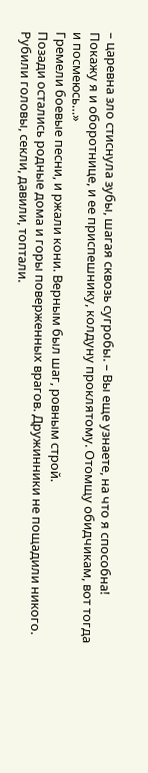– царевна зло стиснула зубы, шагая сквозь сугробы. – Вы еще узнаете, на что я способна! Покажу я и оборотнице, и ее приспешнику, колдуну проклятому. Отомщу обидчикам, вот тогда и посмеюсь…»
Гремели боевые песни, и ржали кони. Верным был шаг, ровным строй.
Позади остались родные дома и горы поверженных врагов. Дружинники не пощадили никого. Рубили головы, секли, давили, топтали.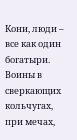Кони, люди – все как один богатыри. Воины в сверкающих кольчугах, при мечах,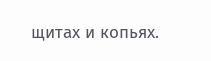щитах и копьях.